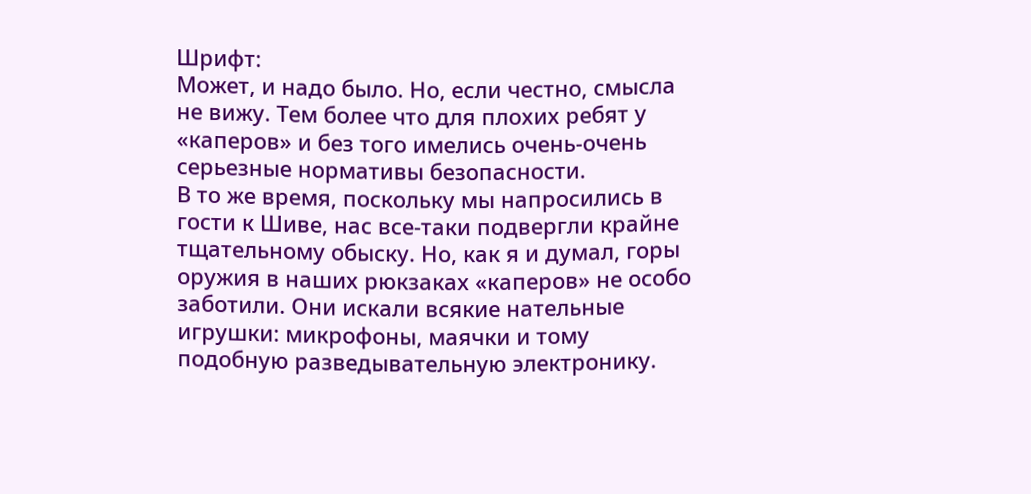Шрифт:
Может, и надо было. Но, если честно, смысла не вижу. Тем более что для плохих ребят у «каперов» и без того имелись очень-очень серьезные нормативы безопасности.
В то же время, поскольку мы напросились в гости к Шиве, нас все-таки подвергли крайне тщательному обыску. Но, как я и думал, горы оружия в наших рюкзаках «каперов» не особо заботили. Они искали всякие нательные игрушки: микрофоны, маячки и тому подобную разведывательную электронику.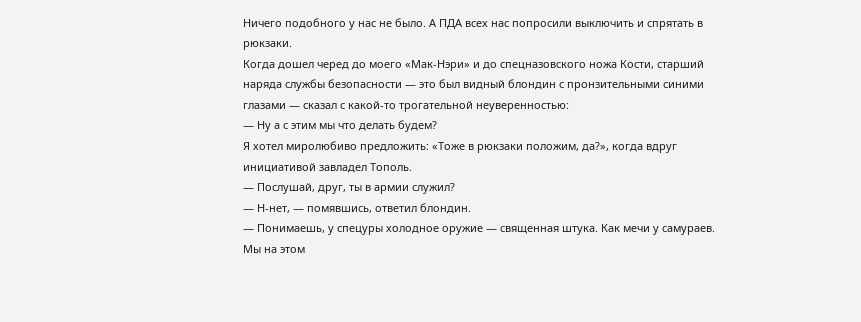Ничего подобного у нас не было. А ПДА всех нас попросили выключить и спрятать в рюкзаки.
Когда дошел черед до моего «Мак-Нэри» и до спецназовского ножа Кости, старший наряда службы безопасности — это был видный блондин с пронзительными синими глазами — сказал с какой-то трогательной неуверенностью:
— Ну а с этим мы что делать будем?
Я хотел миролюбиво предложить: «Тоже в рюкзаки положим, да?», когда вдруг инициативой завладел Тополь.
— Послушай, друг, ты в армии служил?
— Н-нет, — помявшись, ответил блондин.
— Понимаешь, у спецуры холодное оружие — священная штука. Как мечи у самураев. Мы на этом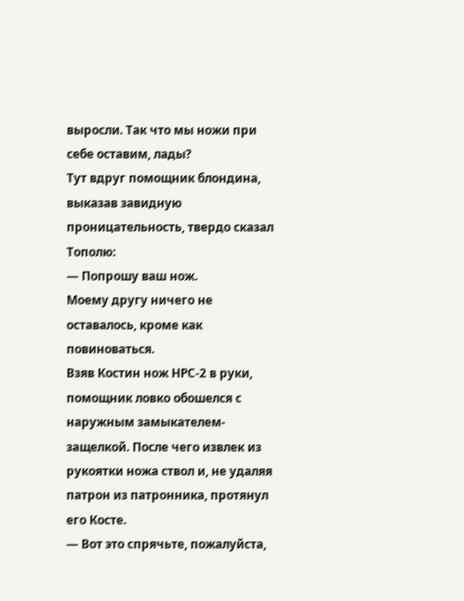выросли. Так что мы ножи при себе оставим, лады?
Тут вдруг помощник блондина, выказав завидную проницательность, твердо сказал Тополю:
— Попрошу ваш нож.
Моему другу ничего не оставалось, кроме как повиноваться.
Взяв Костин нож НРС-2 в руки, помощник ловко обошелся с наружным замыкателем-защелкой. После чего извлек из рукоятки ножа ствол и, не удаляя патрон из патронника, протянул его Косте.
— Вот это спрячьте, пожалуйста,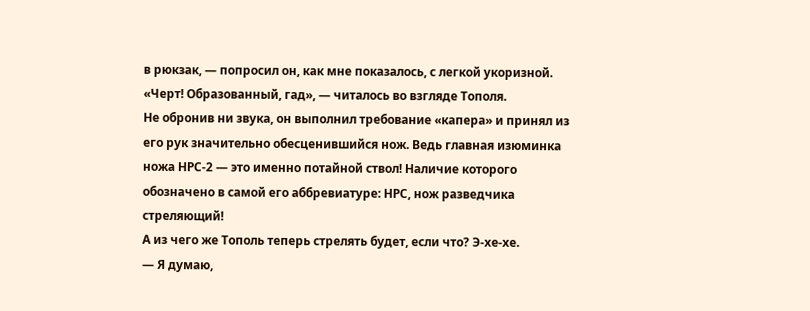в рюкзак, — попросил он, как мне показалось, с легкой укоризной.
«Черт! Образованный, гад», — читалось во взгляде Тополя.
Не обронив ни звука, он выполнил требование «капера» и принял из его рук значительно обесценившийся нож. Ведь главная изюминка ножа НРС-2 — это именно потайной ствол! Наличие которого обозначено в самой его аббревиатуре: НРС, нож разведчика стреляющий!
А из чего же Тополь теперь стрелять будет, если что? Э-хе-хе.
— Я думаю,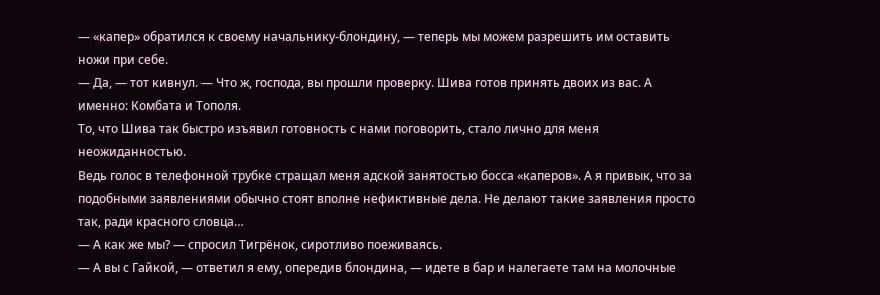— «капер» обратился к своему начальнику-блондину, — теперь мы можем разрешить им оставить ножи при себе.
— Да, — тот кивнул. — Что ж, господа, вы прошли проверку. Шива готов принять двоих из вас. А именно: Комбата и Тополя.
То, что Шива так быстро изъявил готовность с нами поговорить, стало лично для меня неожиданностью.
Ведь голос в телефонной трубке стращал меня адской занятостью босса «каперов». А я привык, что за подобными заявлениями обычно стоят вполне нефиктивные дела. Не делают такие заявления просто так, ради красного словца…
— А как же мы? — спросил Тигрёнок, сиротливо поеживаясь.
— А вы с Гайкой, — ответил я ему, опередив блондина, — идете в бар и налегаете там на молочные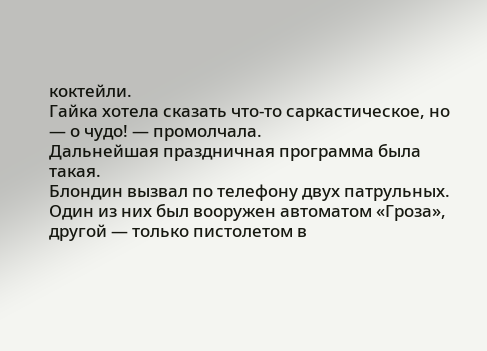коктейли.
Гайка хотела сказать что-то саркастическое, но — о чудо! — промолчала.
Дальнейшая праздничная программа была такая.
Блондин вызвал по телефону двух патрульных.
Один из них был вооружен автоматом «Гроза», другой — только пистолетом в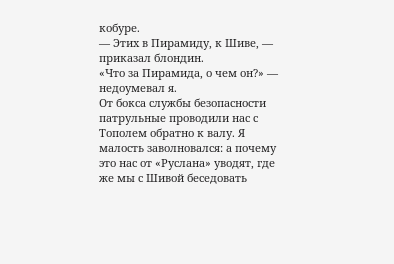кобуре.
— Этих в Пирамиду, к Шиве, — приказал блондин.
«Что за Пирамида, о чем он?» — недоумевал я.
От бокса службы безопасности патрульные проводили нас с Тополем обратно к валу. Я малость заволновался: а почему это нас от «Руслана» уводят, где же мы с Шивой беседовать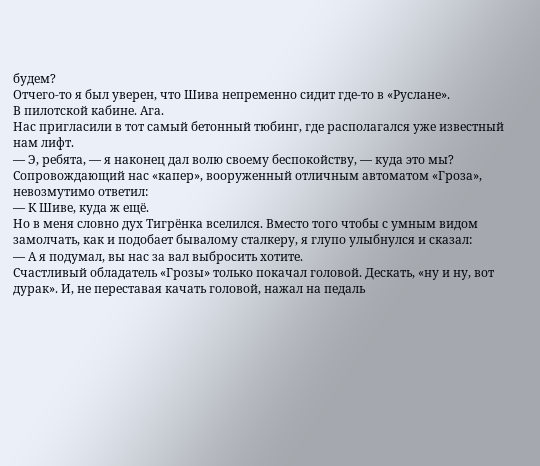будем?
Отчего-то я был уверен, что Шива непременно сидит где-то в «Руслане».
В пилотской кабине. Ага.
Нас пригласили в тот самый бетонный тюбинг, где располагался уже известный нам лифт.
— Э, ребята, — я наконец дал волю своему беспокойству, — куда это мы?
Сопровождающий нас «капер», вооруженный отличным автоматом «Гроза», невозмутимо ответил:
— К Шиве, куда ж ещё.
Но в меня словно дух Тигрёнка вселился. Вместо того чтобы с умным видом замолчать, как и подобает бывалому сталкеру, я глупо улыбнулся и сказал:
— А я подумал, вы нас за вал выбросить хотите.
Счастливый обладатель «Грозы» только покачал головой. Дескать, «ну и ну, вот дурак». И, не переставая качать головой, нажал на педаль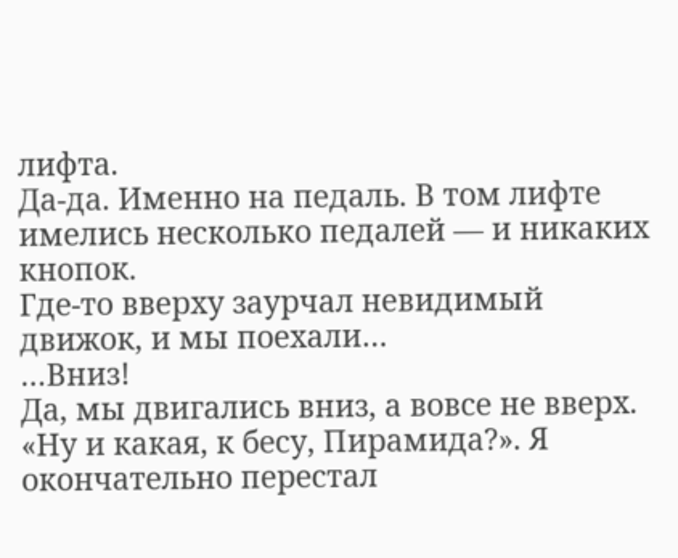лифта.
Да-да. Именно на педаль. В том лифте имелись несколько педалей — и никаких кнопок.
Где-то вверху заурчал невидимый движок, и мы поехали…
…Вниз!
Да, мы двигались вниз, а вовсе не вверх.
«Ну и какая, к бесу, Пирамида?». Я окончательно перестал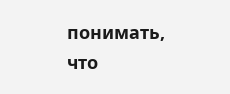понимать, что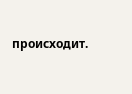происходит.